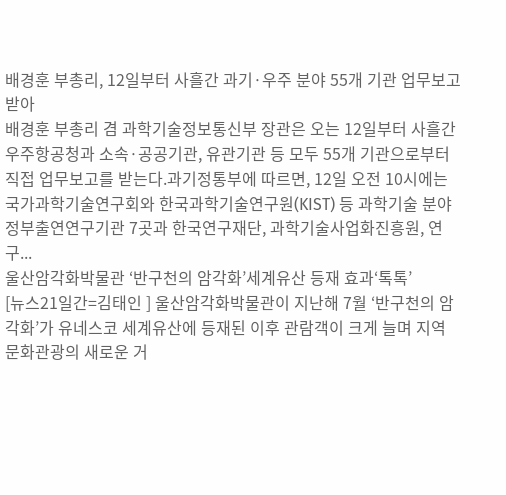배경훈 부총리, 12일부터 사흘간 과기·우주 분야 55개 기관 업무보고 받아
배경훈 부총리 겸 과학기술정보통신부 장관은 오는 12일부터 사흘간 우주항공청과 소속·공공기관, 유관기관 등 모두 55개 기관으로부터 직접 업무보고를 받는다.과기정통부에 따르면, 12일 오전 10시에는 국가과학기술연구회와 한국과학기술연구원(KIST) 등 과학기술 분야 정부출연연구기관 7곳과 한국연구재단, 과학기술사업화진흥원, 연구...
울산암각화박물관 ‘반구천의 암각화’세계유산 등재 효과‘톡톡’
[뉴스21일간=김태인 ] 울산암각화박물관이 지난해 7월 ‘반구천의 암각화’가 유네스코 세계유산에 등재된 이후 관람객이 크게 늘며 지역 문화관광의 새로운 거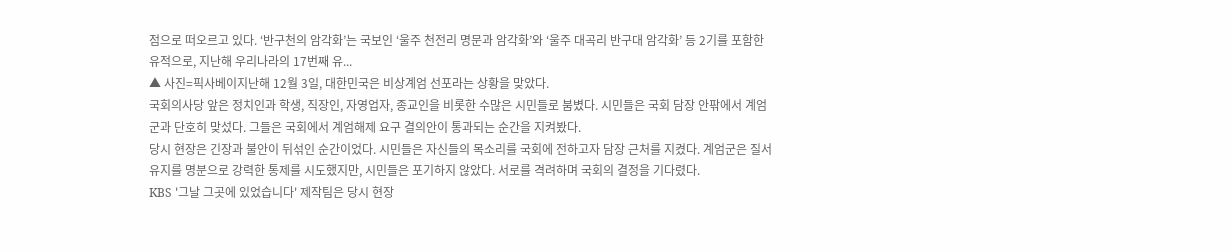점으로 떠오르고 있다. ‘반구천의 암각화’는 국보인 ‘울주 천전리 명문과 암각화’와 ‘울주 대곡리 반구대 암각화’ 등 2기를 포함한 유적으로, 지난해 우리나라의 17번째 유...
▲ 사진=픽사베이지난해 12월 3일, 대한민국은 비상계엄 선포라는 상황을 맞았다.
국회의사당 앞은 정치인과 학생, 직장인, 자영업자, 종교인을 비롯한 수많은 시민들로 붐볐다. 시민들은 국회 담장 안팎에서 계엄군과 단호히 맞섰다. 그들은 국회에서 계엄해제 요구 결의안이 통과되는 순간을 지켜봤다.
당시 현장은 긴장과 불안이 뒤섞인 순간이었다. 시민들은 자신들의 목소리를 국회에 전하고자 담장 근처를 지켰다. 계엄군은 질서 유지를 명분으로 강력한 통제를 시도했지만, 시민들은 포기하지 않았다. 서로를 격려하며 국회의 결정을 기다렸다.
KBS '그날 그곳에 있었습니다' 제작팀은 당시 현장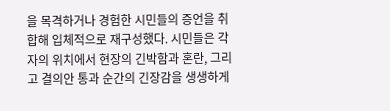을 목격하거나 경험한 시민들의 증언을 취합해 입체적으로 재구성했다. 시민들은 각자의 위치에서 현장의 긴박함과 혼란, 그리고 결의안 통과 순간의 긴장감을 생생하게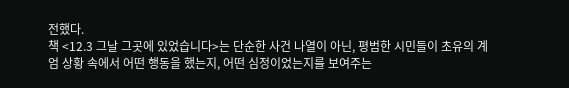전했다.
책 <12.3 그날 그곳에 있었습니다>는 단순한 사건 나열이 아닌, 평범한 시민들이 초유의 계엄 상황 속에서 어떤 행동을 했는지, 어떤 심정이었는지를 보여주는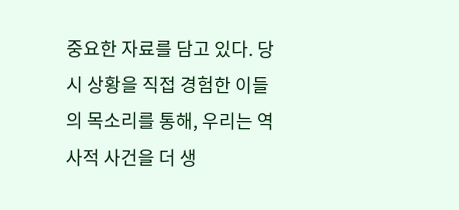중요한 자료를 담고 있다. 당시 상황을 직접 경험한 이들의 목소리를 통해, 우리는 역사적 사건을 더 생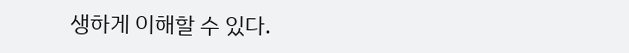생하게 이해할 수 있다.